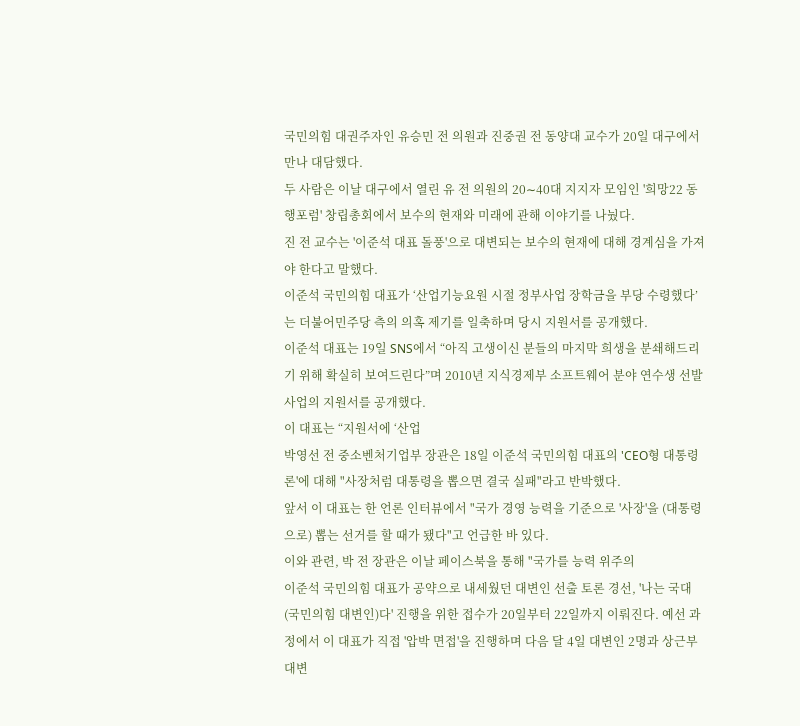국민의힘 대권주자인 유승민 전 의원과 진중권 전 동양대 교수가 20일 대구에서 만나 대담했다.
두 사람은 이날 대구에서 열린 유 전 의원의 20∼40대 지지자 모임인 '희망22 동행포럼' 창립총회에서 보수의 현재와 미래에 관해 이야기를 나눴다.
진 전 교수는 '이준석 대표 돌풍'으로 대변되는 보수의 현재에 대해 경계심을 가져야 한다고 말했다.
이준석 국민의힘 대표가 ‘산업기능요원 시절 정부사업 장학금을 부당 수령했다’는 더불어민주당 측의 의혹 제기를 일축하며 당시 지원서를 공개했다.
이준석 대표는 19일 SNS에서 “아직 고생이신 분들의 마지막 희생을 분쇄해드리기 위해 확실히 보여드린다”며 2010년 지식경제부 소프트웨어 분야 연수생 선발사업의 지원서를 공개했다.
이 대표는 “지원서에 ‘산업
박영선 전 중소벤처기업부 장관은 18일 이준석 국민의힘 대표의 'CEO형 대통령론'에 대해 "사장처럼 대통령을 뽑으면 결국 실패"라고 반박했다.
앞서 이 대표는 한 언론 인터뷰에서 "국가 경영 능력을 기준으로 '사장'을 (대통령으로) 뽑는 선거를 할 때가 됐다"고 언급한 바 있다.
이와 관련, 박 전 장관은 이날 페이스북을 통해 "국가를 능력 위주의
이준석 국민의힘 대표가 공약으로 내세웠던 대변인 선출 토론 경선, '나는 국대(국민의힘 대변인)다' 진행을 위한 접수가 20일부터 22일까지 이뤄진다. 예선 과정에서 이 대표가 직접 '압박 면접'을 진행하며 다음 달 4일 대변인 2명과 상근부대변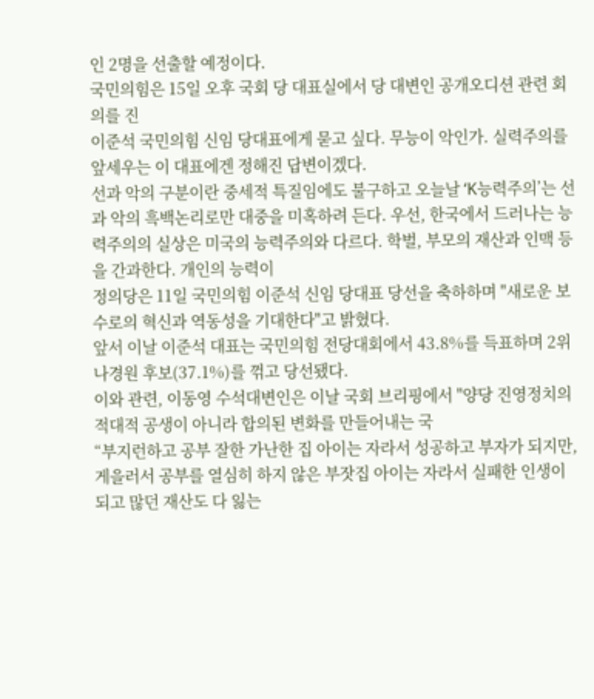인 2명을 선출할 예정이다.
국민의힘은 15일 오후 국회 당 대표실에서 당 대변인 공개오디션 관련 회의를 진
이준석 국민의힘 신임 당대표에게 묻고 싶다. 무능이 악인가. 실력주의를 앞세우는 이 대표에겐 정해진 답변이겠다.
선과 악의 구분이란 중세적 특질임에도 불구하고 오늘날 ‘K능력주의’는 선과 악의 흑백논리로만 대중을 미혹하려 든다. 우선, 한국에서 드러나는 능력주의의 실상은 미국의 능력주의와 다르다. 학벌, 부모의 재산과 인맥 등을 간과한다. 개인의 능력이
정의당은 11일 국민의힘 이준석 신임 당대표 당선을 축하하며 "새로운 보수로의 혁신과 역동성을 기대한다"고 밝혔다.
앞서 이날 이준석 대표는 국민의힘 전당대회에서 43.8%를 득표하며 2위 나경원 후보(37.1%)를 꺾고 당선됐다.
이와 관련, 이동영 수석대변인은 이날 국회 브리핑에서 "양당 진영정치의 적대적 공생이 아니라 합의된 변화를 만들어내는 국
“부지런하고 공부 잘한 가난한 집 아이는 자라서 성공하고 부자가 되지만, 게을러서 공부를 열심히 하지 않은 부잣집 아이는 자라서 실패한 인생이 되고 많던 재산도 다 잃는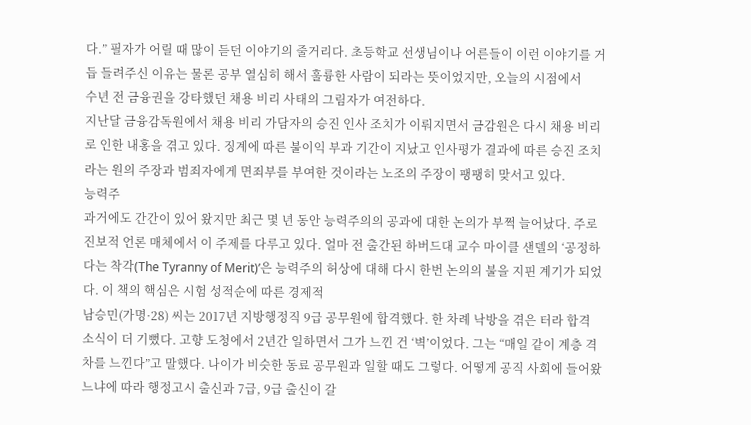다.” 필자가 어릴 때 많이 듣던 이야기의 줄거리다. 초등학교 선생님이나 어른들이 이런 이야기를 거듭 들려주신 이유는 물론 공부 열심히 해서 훌륭한 사람이 되라는 뜻이었지만, 오늘의 시점에서
수년 전 금융권을 강타했던 채용 비리 사태의 그림자가 여전하다.
지난달 금융감독원에서 채용 비리 가담자의 승진 인사 조치가 이뤄지면서 금감원은 다시 채용 비리로 인한 내홍을 겪고 있다. 징계에 따른 불이익 부과 기간이 지났고 인사평가 결과에 따른 승진 조치라는 원의 주장과 범죄자에게 면죄부를 부여한 것이라는 노조의 주장이 팽팽히 맞서고 있다.
능력주
과거에도 간간이 있어 왔지만 최근 몇 년 동안 능력주의의 공과에 대한 논의가 부쩍 늘어났다. 주로 진보적 언론 매체에서 이 주제를 다루고 있다. 얼마 전 출간된 하버드대 교수 마이클 샌델의 ‘공정하다는 착각(The Tyranny of Merit)’은 능력주의 허상에 대해 다시 한번 논의의 불을 지핀 계기가 되었다. 이 책의 핵심은 시험 성적순에 따른 경제적
남승민(가명·28) 씨는 2017년 지방행정직 9급 공무원에 합격했다. 한 차례 낙방을 겪은 터라 합격 소식이 더 기뻤다. 고향 도청에서 2년간 일하면서 그가 느낀 건 ‘벽’이었다. 그는 “매일 같이 계층 격차를 느낀다”고 말했다. 나이가 비슷한 동료 공무원과 일할 때도 그렇다. 어떻게 공직 사회에 들어왔느냐에 따라 행정고시 출신과 7급, 9급 출신이 갈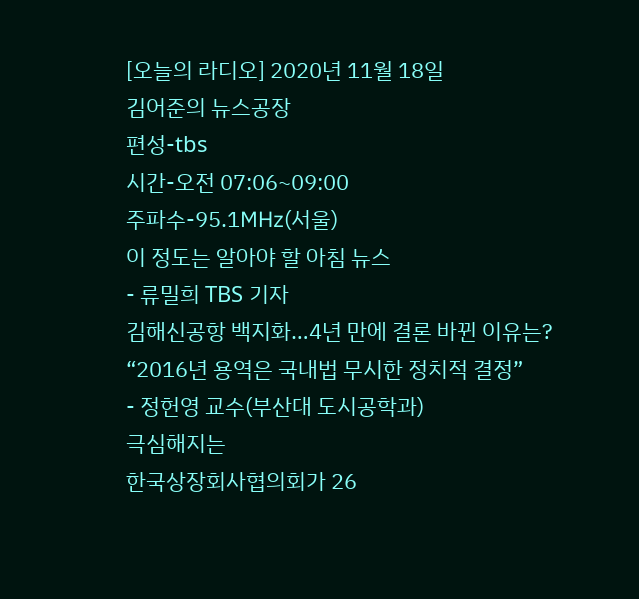[오늘의 라디오] 2020년 11월 18일
김어준의 뉴스공장
편성-tbs
시간-오전 07:06~09:00
주파수-95.1㎒(서울)
이 정도는 알아야 할 아침 뉴스
- 류밀희 TBS 기자
김해신공항 백지화…4년 만에 결론 바뀐 이유는? “2016년 용역은 국내법 무시한 정치적 결정”
- 정헌영 교수(부산대 도시공학과)
극심해지는
한국상장회사협의회가 26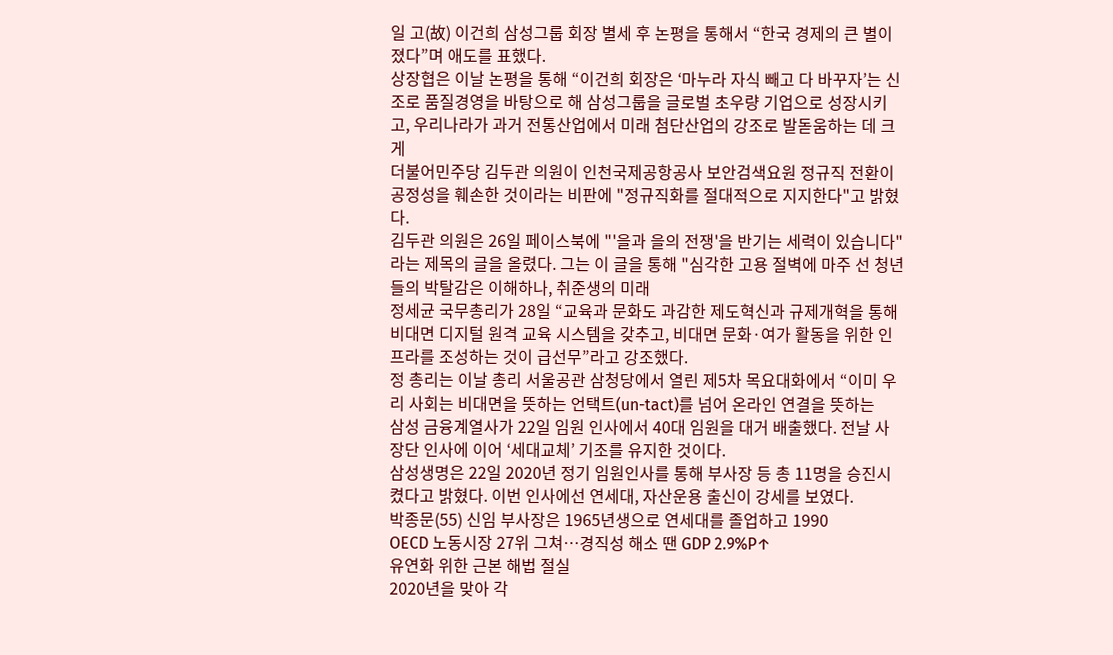일 고(故) 이건희 삼성그룹 회장 별세 후 논평을 통해서 “한국 경제의 큰 별이 졌다”며 애도를 표했다.
상장협은 이날 논평을 통해 “이건희 회장은 ‘마누라 자식 빼고 다 바꾸자’는 신조로 품질경영을 바탕으로 해 삼성그룹을 글로벌 초우량 기업으로 성장시키고, 우리나라가 과거 전통산업에서 미래 첨단산업의 강조로 발돋움하는 데 크게
더불어민주당 김두관 의원이 인천국제공항공사 보안검색요원 정규직 전환이 공정성을 훼손한 것이라는 비판에 "정규직화를 절대적으로 지지한다"고 밝혔다.
김두관 의원은 26일 페이스북에 "'을과 을의 전쟁'을 반기는 세력이 있습니다"라는 제목의 글을 올렸다. 그는 이 글을 통해 "심각한 고용 절벽에 마주 선 청년들의 박탈감은 이해하나, 취준생의 미래
정세균 국무총리가 28일 “교육과 문화도 과감한 제도혁신과 규제개혁을 통해 비대면 디지털 원격 교육 시스템을 갖추고, 비대면 문화·여가 활동을 위한 인프라를 조성하는 것이 급선무”라고 강조했다.
정 총리는 이날 총리 서울공관 삼청당에서 열린 제5차 목요대화에서 “이미 우리 사회는 비대면을 뜻하는 언택트(un-tact)를 넘어 온라인 연결을 뜻하는
삼성 금융계열사가 22일 임원 인사에서 40대 임원을 대거 배출했다. 전날 사장단 인사에 이어 ‘세대교체’ 기조를 유지한 것이다.
삼성생명은 22일 2020년 정기 임원인사를 통해 부사장 등 총 11명을 승진시켰다고 밝혔다. 이번 인사에선 연세대, 자산운용 출신이 강세를 보였다.
박종문(55) 신임 부사장은 1965년생으로 연세대를 졸업하고 1990
OECD 노동시장 27위 그쳐…경직성 해소 땐 GDP 2.9%P↑
유연화 위한 근본 해법 절실
2020년을 맞아 각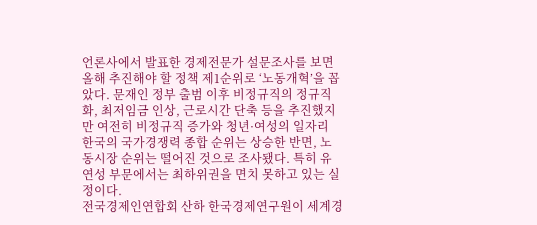언론사에서 발표한 경제전문가 설문조사를 보면 올해 추진해야 할 정책 제1순위로 ‘노동개혁’을 꼽았다. 문재인 정부 출범 이후 비정규직의 정규직화, 최저임금 인상, 근로시간 단축 등을 추진했지만 여전히 비정규직 증가와 청년·여성의 일자리
한국의 국가경쟁력 종합 순위는 상승한 반면, 노동시장 순위는 떨어진 것으로 조사됐다. 특히 유연성 부문에서는 최하위권을 면치 못하고 있는 실정이다.
전국경제인연합회 산하 한국경제연구원이 세계경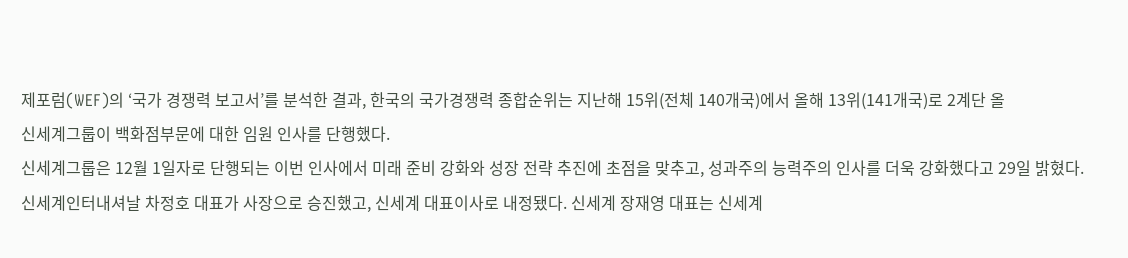제포럼(WEF)의 ‘국가 경쟁력 보고서’를 분석한 결과, 한국의 국가경쟁력 종합순위는 지난해 15위(전체 140개국)에서 올해 13위(141개국)로 2계단 올
신세계그룹이 백화점부문에 대한 임원 인사를 단행했다.
신세계그룹은 12월 1일자로 단행되는 이번 인사에서 미래 준비 강화와 성장 전략 추진에 초점을 맞추고, 성과주의 능력주의 인사를 더욱 강화했다고 29일 밝혔다.
신세계인터내셔날 차정호 대표가 사장으로 승진했고, 신세계 대표이사로 내정됐다. 신세계 장재영 대표는 신세계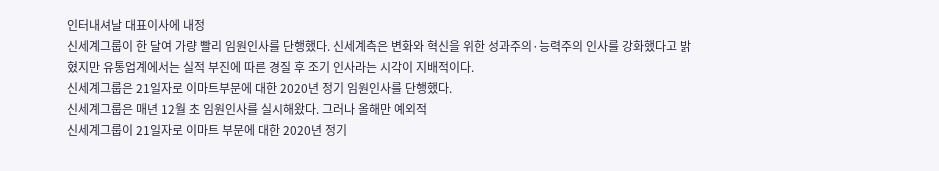인터내셔날 대표이사에 내정
신세계그룹이 한 달여 가량 빨리 임원인사를 단행했다. 신세계측은 변화와 혁신을 위한 성과주의·능력주의 인사를 강화했다고 밝혔지만 유통업계에서는 실적 부진에 따른 경질 후 조기 인사라는 시각이 지배적이다.
신세계그룹은 21일자로 이마트부문에 대한 2020년 정기 임원인사를 단행했다.
신세계그룹은 매년 12월 초 임원인사를 실시해왔다. 그러나 올해만 예외적
신세계그룹이 21일자로 이마트 부문에 대한 2020년 정기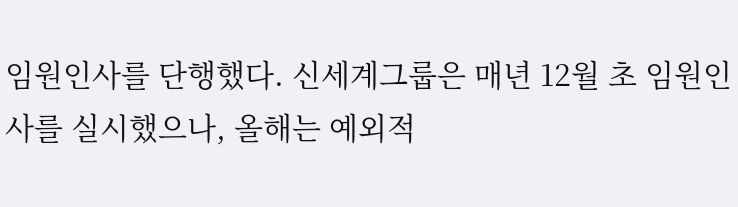임원인사를 단행했다. 신세계그룹은 매년 12월 초 임원인사를 실시했으나, 올해는 예외적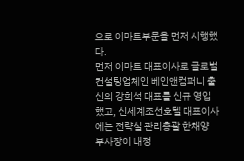으로 이마트부문을 먼저 시행했다.
먼저 이마트 대표이사로 글로벌 컨설팅업체인 베인앤컴퍼니 출신의 강희석 대표를 신규 영입했고, 신세계조선호텔 대표이사에는 전략실 관리총괄 한채양 부사장이 내정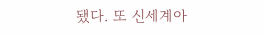됐다. 또 신세계아